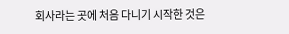회사라는 곳에 처음 다니기 시작한 것은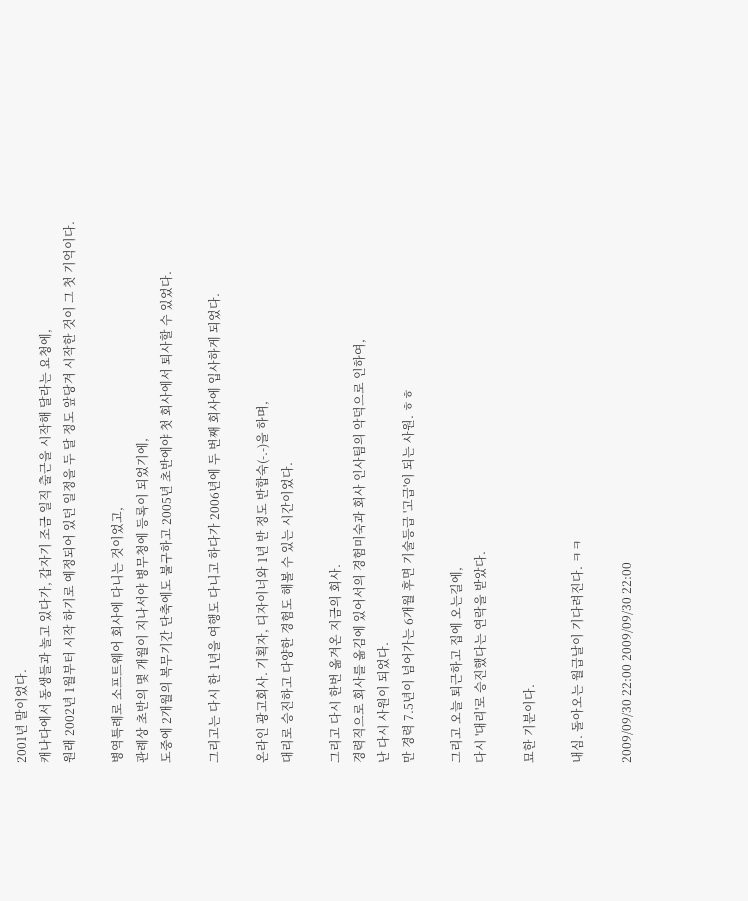2001년 말이었다.
캐나다에서 동생들과 놀고 있다가, 갑자기 조금 일직 출근을 시작해 달라는 요청에,
원래 2002년 1월부터 시작 하기로 예정되어 있던 일정을 두 달 정도 앞당겨 시작한 것이 그 첫 기억이다.

병역특례로 소프트웨어 회사에 다니는 것이었고,
관례상 초반의 몇 개월이 지나서야 병무청에 등록이 되었기에,
도중에 2개월의 복무기간 단축에도 불구하고 2005년 초반에야 첫 회사에서 퇴사할 수 있었다.

그리고는 다시 한 1년을 여행도 다니고 하다가 2006년에 두 번째 회사에 입사하게 되었다.

온라인 광고회사. 기획자, 디자이너와 1년 반 정도 반합숙(-.-)을 하며,
대리로 승진하고 다양한 경험도 해볼 수 있는 시간이었다.

그리고 다시 한번 옮겨온 지금의 회사.
경력직으로 회사를 옮김에 있어서의 경험미숙과 회사 인사팀의 악덕으로 인하여,
난 다시 사원이 되었다.
만 경력 7.5년이 넘어가는 6개월 후면 기술등급 '고급'이 되는 사원. ㅎㅎ

그리고 오늘 퇴근하고 집에 오는길에,
다시 '대리'로 승진했다는 연락을 받았다.

묘한 기분이다.

내심. 돌아오는 월급날이 기다려진다. ㅋㅋ

2009/09/30 22:00 2009/09/30 22:00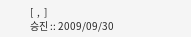[  ,  ]
승진 :: 2009/09/30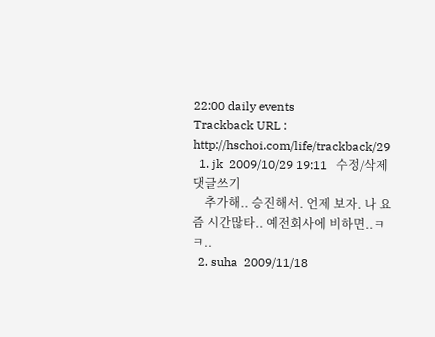22:00 daily events
Trackback URL : http://hschoi.com/life/trackback/29
  1. jk  2009/10/29 19:11   수정/삭제  댓글쓰기
    추가해.. 승진해서. 언제 보자. 나 요즘 시간많타.. 예전회사에 비하면..ㅋㅋ..
  2. suha  2009/11/18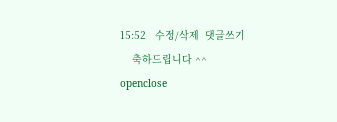15:52   수정/삭제  댓글쓰기
    축하드립니다 ^^
openclose